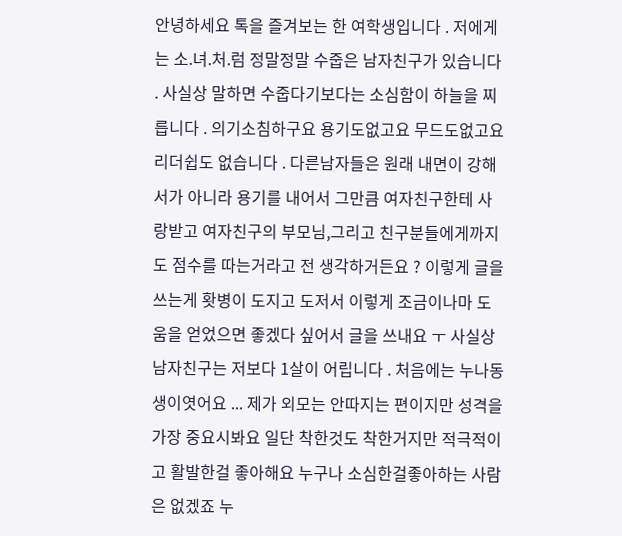안녕하세요 톡을 즐겨보는 한 여학생입니다 . 저에게는 소.녀.처.럼 정말정말 수줍은 남자친구가 있습니다 . 사실상 말하면 수줍다기보다는 소심함이 하늘을 찌릅니다 . 의기소침하구요 용기도없고요 무드도없고요 리더쉽도 없습니다 . 다른남자들은 원래 내면이 강해서가 아니라 용기를 내어서 그만큼 여자친구한테 사랑받고 여자친구의 부모님,그리고 친구분들에게까지도 점수를 따는거라고 전 생각하거든요 ? 이렇게 글을 쓰는게 홧병이 도지고 도저서 이렇게 조금이나마 도움을 얻었으면 좋겠다 싶어서 글을 쓰내요 ㅜ 사실상 남자친구는 저보다 1살이 어립니다 . 처음에는 누나동생이엿어요 ... 제가 외모는 안따지는 편이지만 성격을 가장 중요시봐요 일단 착한것도 착한거지만 적극적이고 활발한걸 좋아해요 누구나 소심한걸좋아하는 사람은 없겠죠 누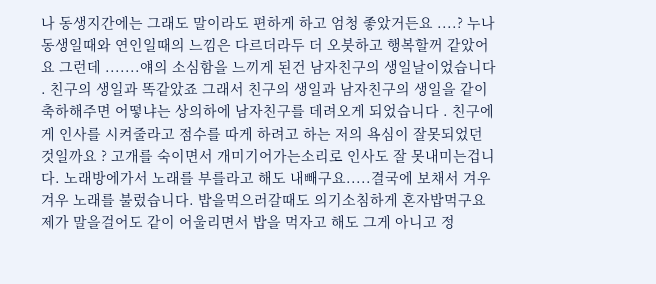나 동생지간에는 그래도 말이라도 편하게 하고 엄청 좋았거든요 ....? 누나 동생일때와 연인일때의 느낌은 다르더라두 더 오붓하고 행복할꺼 같았어요 그런데 .......얘의 소심함을 느끼게 된건 남자친구의 생일날이었습니다 . 친구의 생일과 똑같았죠 그래서 친구의 생일과 남자친구의 생일을 같이 축하해주면 어떻냐는 상의하에 남자친구를 데려오게 되었습니다 . 친구에게 인사를 시켜줄라고 점수를 따게 하려고 하는 저의 욕심이 잘못되었던것일까요 ? 고개를 숙이면서 개미기어가는소리로 인사도 잘 못내미는겁니다. 노래방에가서 노래를 부를라고 해도 내빼구요.....결국에 보채서 겨우겨우 노래를 불렀습니다. 밥을먹으러갈때도 의기소침하게 혼자밥먹구요 제가 말을걸어도 같이 어울리면서 밥을 먹자고 해도 그게 아니고 정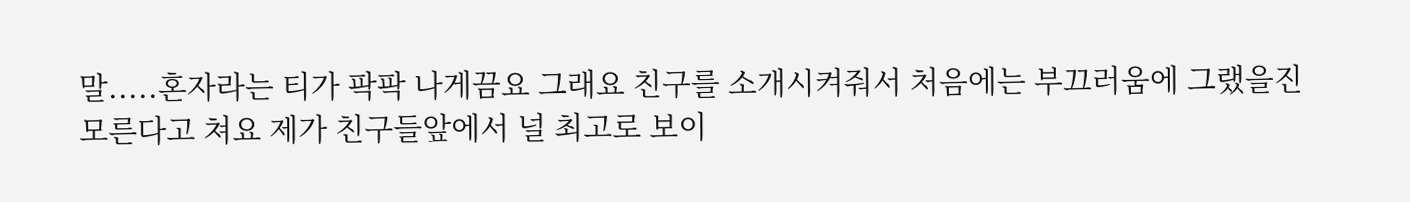말.....혼자라는 티가 팍팍 나게끔요 그래요 친구를 소개시켜줘서 처음에는 부끄러움에 그랬을진 모른다고 쳐요 제가 친구들앞에서 널 최고로 보이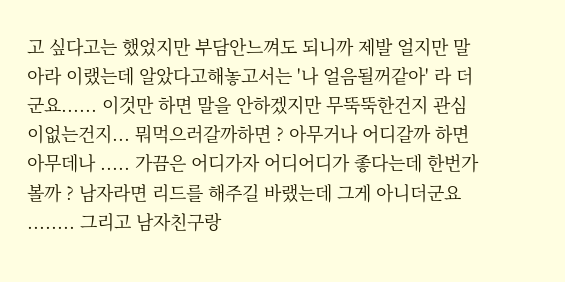고 싶다고는 했었지만 부담안느껴도 되니까 제발 얼지만 말아라 이랬는데 알았다고해놓고서는 '나 얼음될꺼같아' 라 더군요...... 이것만 하면 말을 안하겠지만 무뚝뚝한건지 관심이없는건지... 뭐먹으러갈까하면 ? 아무거나 어디갈까 하면 아무데나 ..... 가끔은 어디가자 어디어디가 좋다는데 한번가볼까 ? 남자라면 리드를 해주길 바랬는데 그게 아니더군요 ........ 그리고 남자친구랑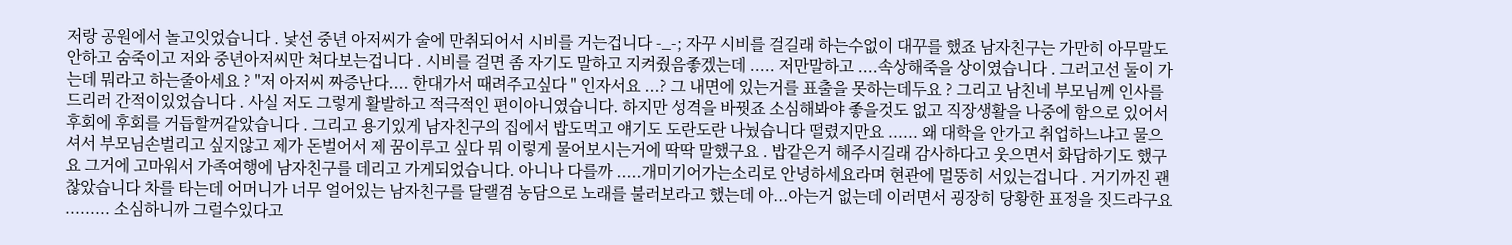저랑 공원에서 놀고잇었습니다 . 낯선 중년 아저씨가 술에 만취되어서 시비를 거는겁니다 -_-; 자꾸 시비를 걸길래 하는수없이 대꾸를 했죠 남자친구는 가만히 아무말도 안하고 숨죽이고 저와 중년아저씨만 쳐다보는겁니다 . 시비를 걸면 좀 자기도 말하고 지켜줬음좋겠는데 ..... 저만말하고 ....속상해죽을 상이였습니다 . 그러고선 둘이 가는데 뭐라고 하는줄아세요 ? "저 아저씨 짜증난다.... 한대가서 때려주고싶다 " 인자서요 ...? 그 내면에 있는거를 표출을 못하는데두요 ? 그리고 남친네 부모님께 인사를 드리러 간적이있었습니다 . 사실 저도 그렇게 활발하고 적극적인 편이아니였습니다. 하지만 성격을 바꿧죠 소심해봐야 좋을것도 없고 직장생활을 나중에 함으로 있어서 후회에 후회를 거듭할꺼같았습니다 . 그리고 용기있게 남자친구의 집에서 밥도먹고 얘기도 도란도란 나눴습니다 떨렸지만요 ...... 왜 대학을 안가고 취업하느냐고 물으셔서 부모님손벌리고 싶지않고 제가 돈벌어서 제 꿈이루고 싶다 뭐 이렇게 물어보시는거에 딱딱 말했구요 . 밥같은거 해주시길래 감사하다고 웃으면서 화답하기도 했구요 그거에 고마워서 가족여행에 남자친구를 데리고 가게되었습니다. 아니나 다를까 .....개미기어가는소리로 안녕하세요라며 현관에 멀뚱히 서있는겁니다 . 거기까진 괜찮았습니다 차를 타는데 어머니가 너무 얼어있는 남자친구를 달랠겸 농담으로 노래를 불러보라고 했는데 아...아는거 없는데 이러면서 굉장히 당황한 표정을 짓드라구요 ......... 소심하니까 그럴수있다고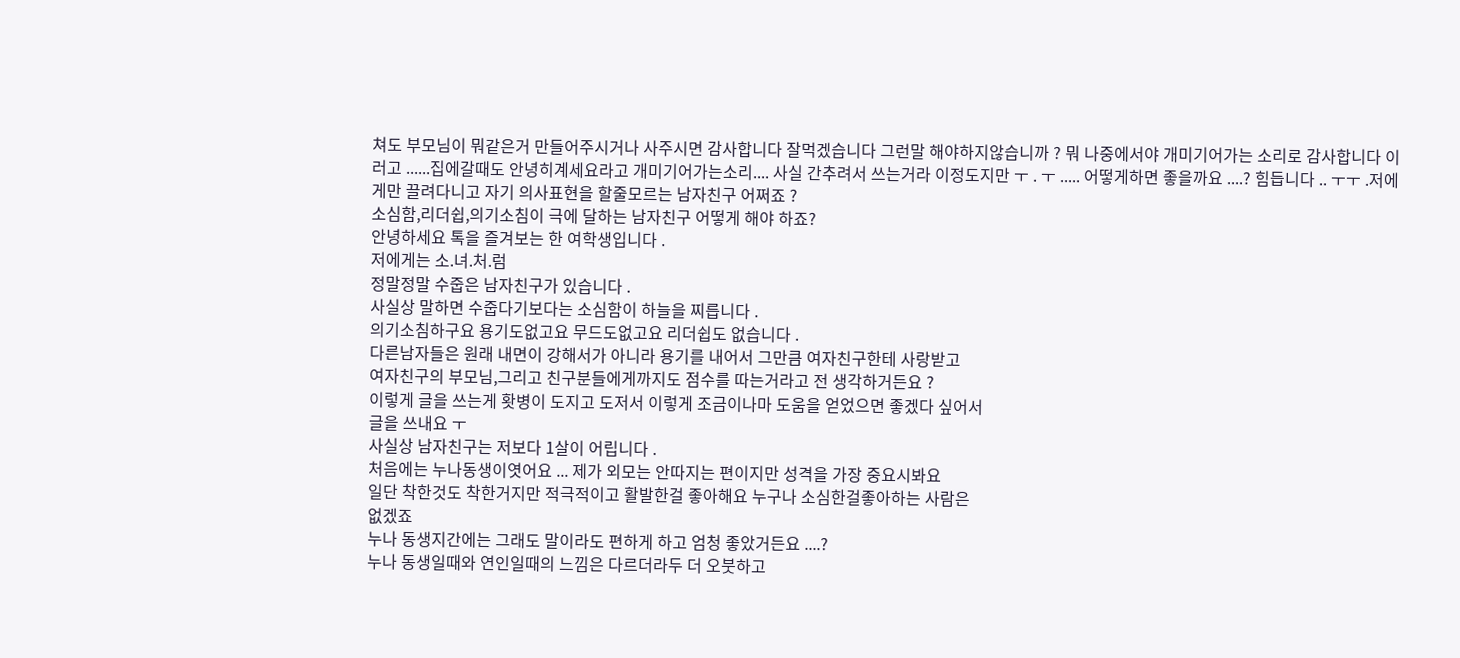쳐도 부모님이 뭐같은거 만들어주시거나 사주시면 감사합니다 잘먹겠습니다 그런말 해야하지않습니까 ? 뭐 나중에서야 개미기어가는 소리로 감사합니다 이러고 ......집에갈때도 안녕히계세요라고 개미기어가는소리.... 사실 간추려서 쓰는거라 이정도지만 ㅜ . ㅜ ..... 어떻게하면 좋을까요 ....? 힘듭니다 .. ㅜㅜ .저에게만 끌려다니고 자기 의사표현을 할줄모르는 남자친구 어쩌죠 ?
소심함,리더쉽,의기소침이 극에 달하는 남자친구 어떻게 해야 하죠?
안녕하세요 톡을 즐겨보는 한 여학생입니다 .
저에게는 소.녀.처.럼
정말정말 수줍은 남자친구가 있습니다 .
사실상 말하면 수줍다기보다는 소심함이 하늘을 찌릅니다 .
의기소침하구요 용기도없고요 무드도없고요 리더쉽도 없습니다 .
다른남자들은 원래 내면이 강해서가 아니라 용기를 내어서 그만큼 여자친구한테 사랑받고
여자친구의 부모님,그리고 친구분들에게까지도 점수를 따는거라고 전 생각하거든요 ?
이렇게 글을 쓰는게 홧병이 도지고 도저서 이렇게 조금이나마 도움을 얻었으면 좋겠다 싶어서
글을 쓰내요 ㅜ
사실상 남자친구는 저보다 1살이 어립니다 .
처음에는 누나동생이엿어요 ... 제가 외모는 안따지는 편이지만 성격을 가장 중요시봐요
일단 착한것도 착한거지만 적극적이고 활발한걸 좋아해요 누구나 소심한걸좋아하는 사람은
없겠죠
누나 동생지간에는 그래도 말이라도 편하게 하고 엄청 좋았거든요 ....?
누나 동생일때와 연인일때의 느낌은 다르더라두 더 오붓하고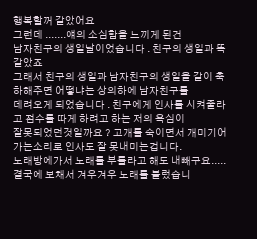행복할꺼 같았어요
그런데 .......얘의 소심함을 느끼게 된건
남자친구의 생일날이었습니다 . 친구의 생일과 똑같았죠
그래서 친구의 생일과 남자친구의 생일을 같이 축하해주면 어떻냐는 상의하에 남자친구를
데려오게 되었습니다 . 친구에게 인사를 시켜줄라고 점수를 따게 하려고 하는 저의 욕심이
잘못되었던것일까요 ? 고개를 숙이면서 개미기어가는소리로 인사도 잘 못내미는겁니다.
노래방에가서 노래를 부를라고 해도 내빼구요.....결국에 보채서 겨우겨우 노래를 불렀습니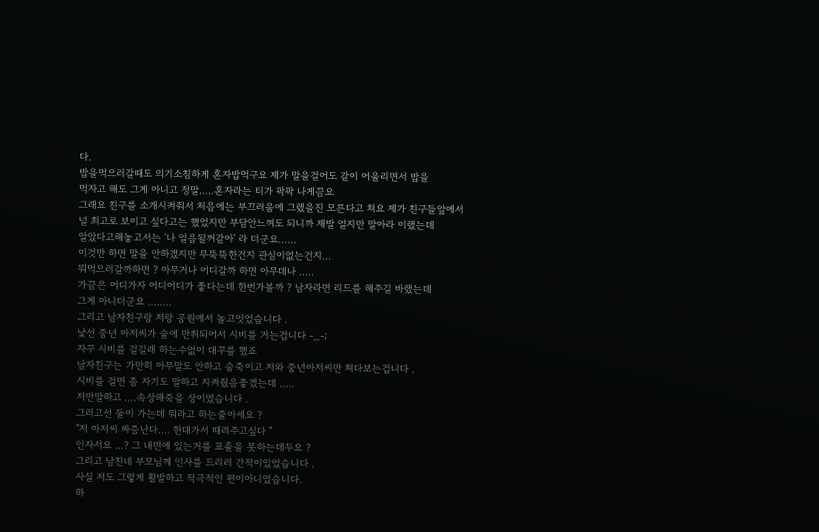다.
밥을먹으러갈때도 의기소침하게 혼자밥먹구요 제가 말을걸어도 같이 어울리면서 밥을
먹자고 해도 그게 아니고 정말.....혼자라는 티가 팍팍 나게끔요
그래요 친구를 소개시켜줘서 처음에는 부끄러움에 그랬을진 모른다고 쳐요 제가 친구들앞에서
널 최고로 보이고 싶다고는 했었지만 부담안느껴도 되니까 제발 얼지만 말아라 이랬는데
알았다고해놓고서는 '나 얼음될꺼같아' 라 더군요......
이것만 하면 말을 안하겠지만 무뚝뚝한건지 관심이없는건지...
뭐먹으러갈까하면 ? 아무거나 어디갈까 하면 아무데나 .....
가끔은 어디가자 어디어디가 좋다는데 한번가볼까 ? 남자라면 리드를 해주길 바랬는데
그게 아니더군요 ........
그리고 남자친구랑 저랑 공원에서 놀고잇었습니다 .
낯선 중년 아저씨가 술에 만취되어서 시비를 거는겁니다 -_-;
자꾸 시비를 걸길래 하는수없이 대꾸를 했죠
남자친구는 가만히 아무말도 안하고 숨죽이고 저와 중년아저씨만 쳐다보는겁니다 .
시비를 걸면 좀 자기도 말하고 지켜줬음좋겠는데 .....
저만말하고 ....속상해죽을 상이였습니다 .
그러고선 둘이 가는데 뭐라고 하는줄아세요 ?
"저 아저씨 짜증난다.... 한대가서 때려주고싶다 "
인자서요 ...? 그 내면에 있는거를 표출을 못하는데두요 ?
그리고 남친네 부모님께 인사를 드리러 간적이있었습니다 .
사실 저도 그렇게 활발하고 적극적인 편이아니였습니다.
하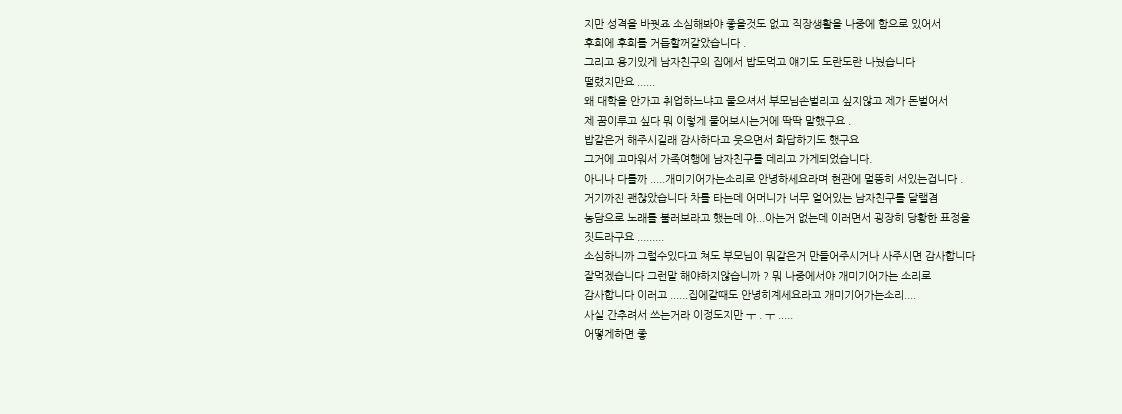지만 성격을 바꿧죠 소심해봐야 좋을것도 없고 직장생활을 나중에 함으로 있어서
후회에 후회를 거듭할꺼같았습니다 .
그리고 용기있게 남자친구의 집에서 밥도먹고 얘기도 도란도란 나눴습니다
떨렸지만요 ......
왜 대학을 안가고 취업하느냐고 물으셔서 부모님손벌리고 싶지않고 제가 돈벌어서
제 꿈이루고 싶다 뭐 이렇게 물어보시는거에 딱딱 말했구요 .
밥같은거 해주시길래 감사하다고 웃으면서 화답하기도 했구요
그거에 고마워서 가족여행에 남자친구를 데리고 가게되었습니다.
아니나 다를까 .....개미기어가는소리로 안녕하세요라며 현관에 멀뚱히 서있는겁니다 .
거기까진 괜찮았습니다 차를 타는데 어머니가 너무 얼어있는 남자친구를 달랠겸
농담으로 노래를 불러보라고 했는데 아...아는거 없는데 이러면서 굉장히 당황한 표정을
짓드라구요 .........
소심하니까 그럴수있다고 쳐도 부모님이 뭐같은거 만들어주시거나 사주시면 감사합니다
잘먹겠습니다 그런말 해야하지않습니까 ? 뭐 나중에서야 개미기어가는 소리로
감사합니다 이러고 ......집에갈때도 안녕히계세요라고 개미기어가는소리....
사실 간추려서 쓰는거라 이정도지만 ㅜ . ㅜ .....
어떻게하면 좋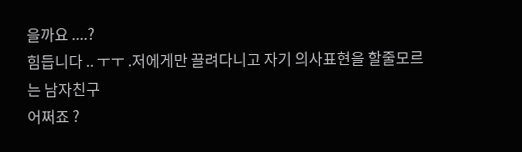을까요 ....?
힘듭니다 .. ㅜㅜ .저에게만 끌려다니고 자기 의사표현을 할줄모르는 남자친구
어쩌죠 ?